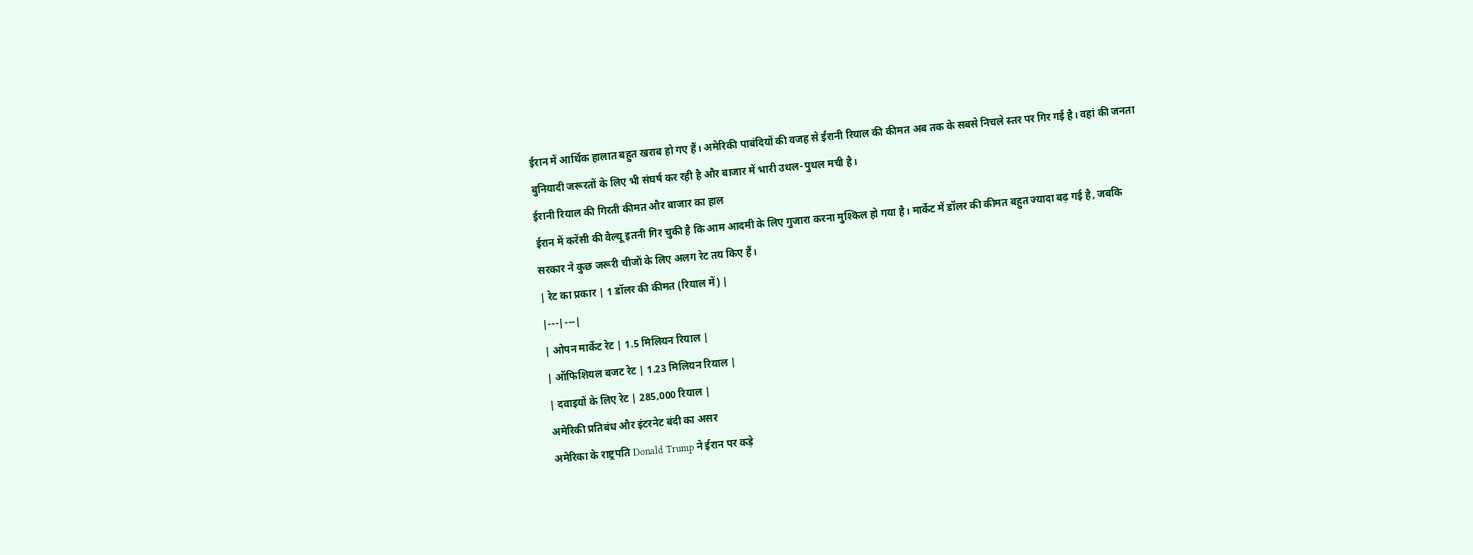ईरान में आर्थिक हालात बहुत खराब हो गए हैं। अमेरिकी पाबंदियों की वजह से ईरानी रियाल की कीमत अब तक के सबसे निचले स्तर पर गिर गई है। वहां की जनता बुनियादी जरूरतों के लिए भी संघर्ष कर रही है और बाजार में भारी उथल-पुथल मची है।
ईरानी रियाल की गिरती कीमत और बाजार का हाल
ईरान में करेंसी की वैल्यू इतनी गिर चुकी है कि आम आदमी के लिए गुजारा करना मुश्किल हो गया है। मार्केट में डॉलर की कीमत बहुत ज्यादा बढ़ गई है, जबकि सरकार ने कुछ जरूरी चीजों के लिए अलग रेट तय किए हैं।
| रेट का प्रकार | 1 डॉलर की कीमत (रियाल में) |
|---|---|
| ओपन मार्केट रेट | 1.5 मिलियन रियाल |
| ऑफिशियल बजट रेट | 1.23 मिलियन रियाल |
| दवाइयों के लिए रेट | 285,000 रियाल |
अमेरिकी प्रतिबंध और इंटरनेट बंदी का असर
अमेरिका के राष्ट्रपति Donald Trump ने ईरान पर कड़े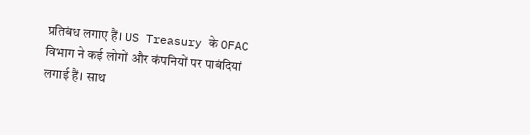प्रतिबंध लगाए हैं। US Treasury के OFAC विभाग ने कई लोगों और कंपनियों पर पाबंदियां लगाई हैं। साथ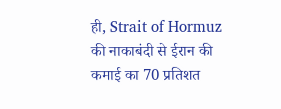ही, Strait of Hormuz की नाकाबंदी से ईरान की कमाई का 70 प्रतिशत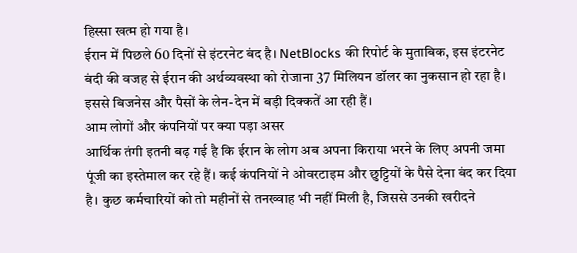हिस्सा खत्म हो गया है।
ईरान में पिछले 60 दिनों से इंटरनेट बंद है। NetBlocks की रिपोर्ट के मुताबिक, इस इंटरनेट बंदी की वजह से ईरान की अर्थव्यवस्था को रोजाना 37 मिलियन डॉलर का नुकसान हो रहा है। इससे बिजनेस और पैसों के लेन-देन में बड़ी दिक्कतें आ रही हैं।
आम लोगों और कंपनियों पर क्या पड़ा असर
आर्थिक तंगी इतनी बढ़ गई है कि ईरान के लोग अब अपना किराया भरने के लिए अपनी जमा पूंजी का इस्तेमाल कर रहे हैं। कई कंपनियों ने ओवरटाइम और छुट्टियों के पैसे देना बंद कर दिया है। कुछ कर्मचारियों को तो महीनों से तनख्वाह भी नहीं मिली है, जिससे उनकी खरीदने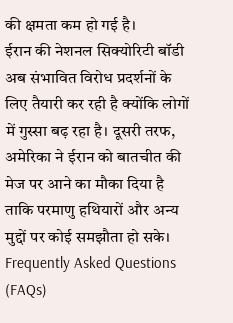की क्षमता कम हो गई है।
ईरान की नेशनल सिक्योरिटी बॉडी अब संभावित विरोध प्रदर्शनों के लिए तैयारी कर रही है क्योंकि लोगों में गुस्सा बढ़ रहा है। दूसरी तरफ, अमेरिका ने ईरान को बातचीत की मेज पर आने का मौका दिया है ताकि परमाणु हथियारों और अन्य मुद्दों पर कोई समझौता हो सके।
Frequently Asked Questions (FAQs)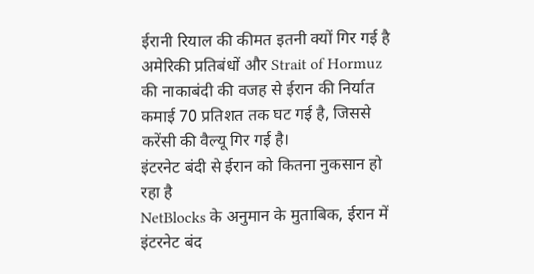ईरानी रियाल की कीमत इतनी क्यों गिर गई है
अमेरिकी प्रतिबंधों और Strait of Hormuz की नाकाबंदी की वजह से ईरान की निर्यात कमाई 70 प्रतिशत तक घट गई है, जिससे करेंसी की वैल्यू गिर गई है।
इंटरनेट बंदी से ईरान को कितना नुकसान हो रहा है
NetBlocks के अनुमान के मुताबिक, ईरान में इंटरनेट बंद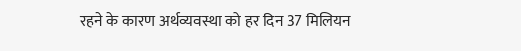रहने के कारण अर्थव्यवस्था को हर दिन 37 मिलियन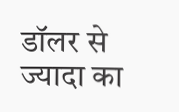डॉलर से ज्यादा का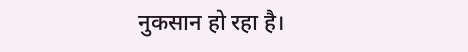नुकसान हो रहा है।